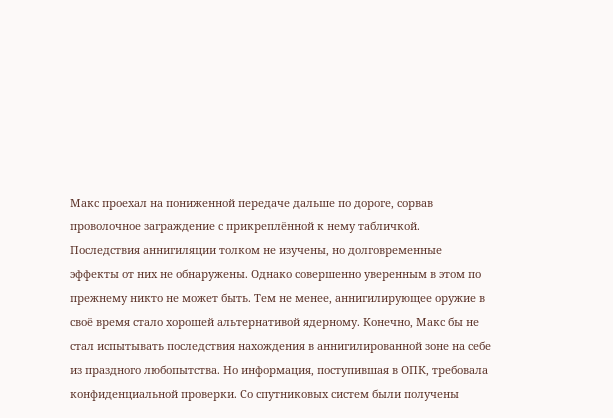Макс проехал на пониженной передаче дальше по дороге, сорвав проволочное заграждение с прикреплённой к нему табличкой. Последствия аннигиляции толком не изучены, но долговременные эффекты от них не обнаружены. Однако совершенно уверенным в этом по прежнему никто не может быть. Тем не менее, аннигилирующее оружие в своё время стало хорошей альтернативой ядерному. Конечно, Макс бы не стал испытывать последствия нахождения в аннигилированной зоне на себе из праздного любопытства. Но информация, поступившая в ОПК, требовала конфиденциальной проверки. Со спутниковых систем были получены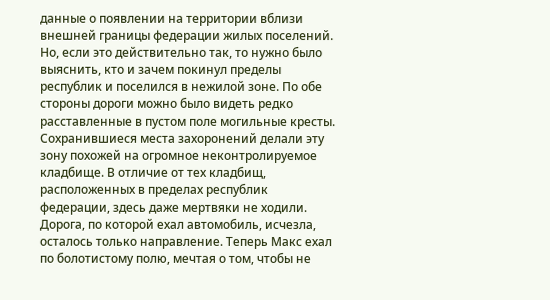данные о появлении на территории вблизи внешней границы федерации жилых поселений. Но, если это действительно так, то нужно было выяснить, кто и зачем покинул пределы республик и поселился в нежилой зоне. По обе стороны дороги можно было видеть редко расставленные в пустом поле могильные кресты. Сохранившиеся места захоронений делали эту зону похожей на огромное неконтролируемое кладбище. В отличие от тех кладбищ, расположенных в пределах республик федерации, здесь даже мертвяки не ходили. Дорога, по которой ехал автомобиль, исчезла, осталось только направление. Теперь Макс ехал по болотистому полю, мечтая о том, чтобы не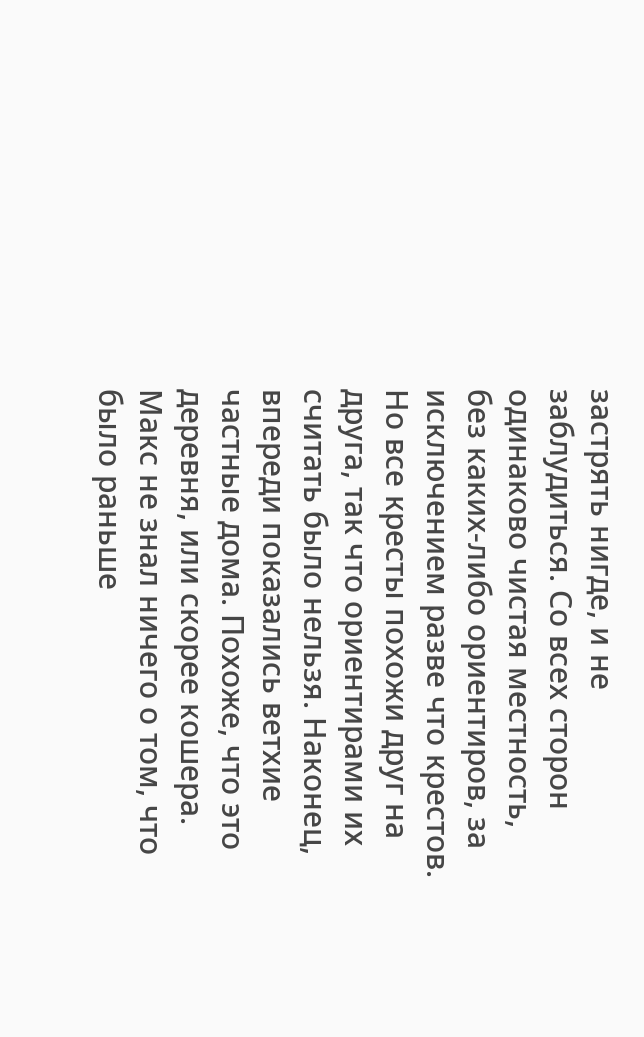застрять нигде, и не заблудиться. Со всех сторон одинаково чистая местность, без каких-либо ориентиров, за исключением разве что крестов. Но все кресты похожи друг на друга, так что ориентирами их считать было нельзя. Наконец, впереди показались ветхие частные дома. Похоже, что это деревня, или скорее кошера. Макс не знал ничего о том, что было раньше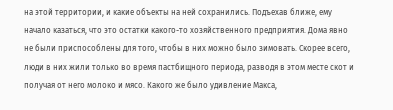на этой территории, и какие объекты на ней сохранились. Подъехав ближе, ему начало казаться, что это остатки какого-то хозяйственного предприятия. Дома явно не были приспособлены для того, чтобы в них можно было зимовать. Скорее всего, люди в них жили только во время пастбищного периода, разводя в этом месте скот и получая от него молоко и мясо. Какого же было удивление Макса,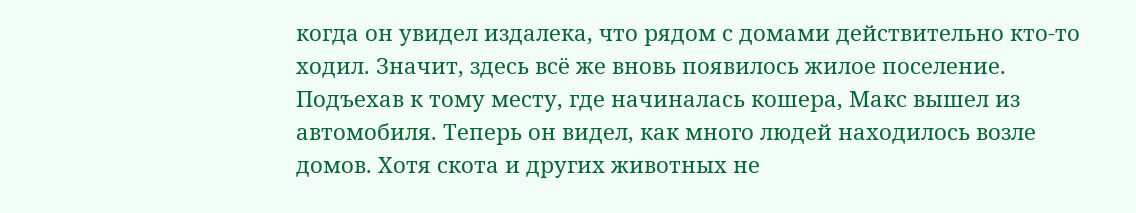когда он увидел издалека, что рядом с домами действительно кто-то ходил. Значит, здесь всё же вновь появилось жилое поселение. Подъехав к тому месту, где начиналась кошера, Макс вышел из автомобиля. Теперь он видел, как много людей находилось возле домов. Хотя скота и других животных не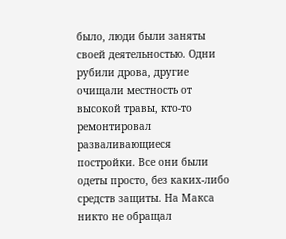было, люди были заняты своей деятельностью. Одни рубили дрова, другие очищали местность от высокой травы, кто-то ремонтировал разваливающиеся постройки. Все они были одеты просто, без каких-либо средств защиты. На Макса никто не обращал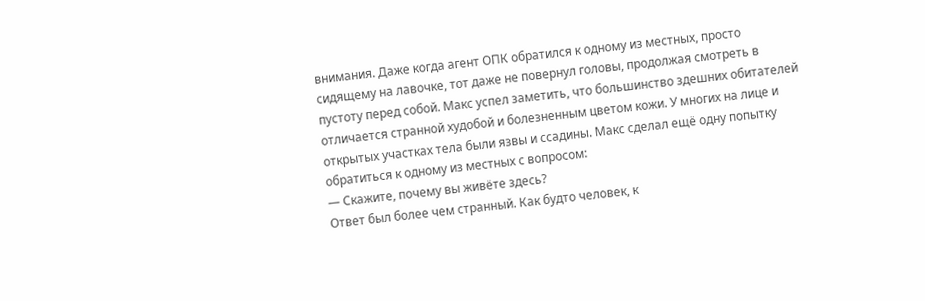внимания. Даже когда агент ОПК обратился к одному из местных, просто сидящему на лавочке, тот даже не повернул головы, продолжая смотреть в пустоту перед собой. Макс успел заметить, что большинство здешних обитателей отличается странной худобой и болезненным цветом кожи. У многих на лице и открытых участках тела были язвы и ссадины. Макс сделал ещё одну попытку обратиться к одному из местных с вопросом:
— Скажите, почему вы живёте здесь?
Ответ был более чем странный. Как будто человек, к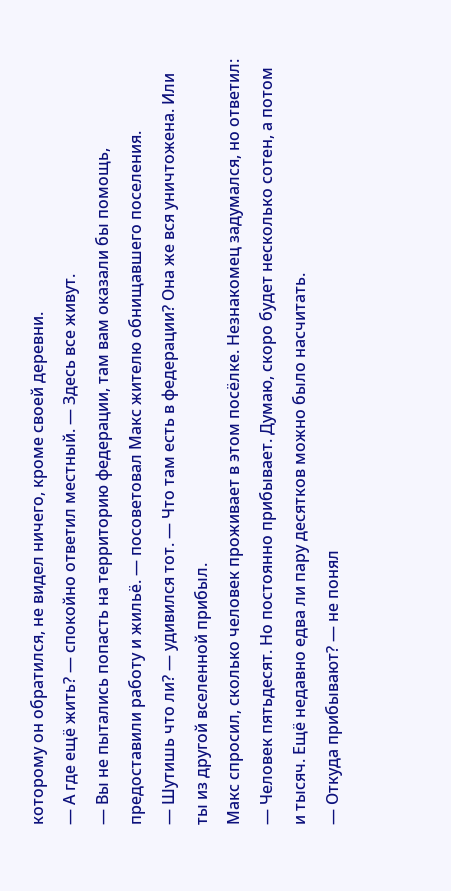которому он обратился, не видел ничего, кроме своей деревни.
— А где ещё жить? — спокойно ответил местный. — Здесь все живут.
— Вы не пытались попасть на территорию федерации, там вам оказали бы помощь, предоставили работу и жильё. — посоветовал Макс жителю обнищавшего поселения.
— Шутишь что ли? — удивился тот. — Что там есть в федерации? Она же вся уничтожена. Или ты из другой вселенной прибыл.
Макс спросил, сколько человек проживает в этом посёлке. Незнакомец задумался, но ответил:
— Человек пятьдесят. Но постоянно прибывает. Думаю, скоро будет несколько сотен, а потом и тысяч. Ещё недавно едва ли пару десятков можно было насчитать.
— Откуда прибывают? — не понял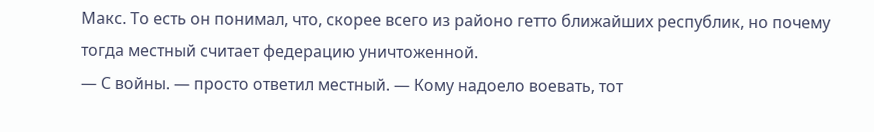Макс. То есть он понимал, что, скорее всего из районо гетто ближайших республик, но почему тогда местный считает федерацию уничтоженной.
— С войны. — просто ответил местный. — Кому надоело воевать, тот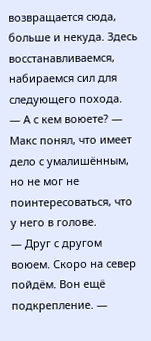возвращается сюда, больше и некуда. Здесь восстанавливаемся, набираемся сил для следующего похода.
— А с кем воюете? — Макс понял, что имеет дело с умалишённым, но не мог не поинтересоваться, что у него в голове.
— Друг с другом воюем. Скоро на север пойдём. Вон ещё подкрепление. —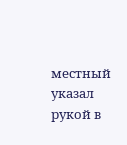местный указал рукой в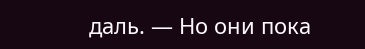даль. — Но они пока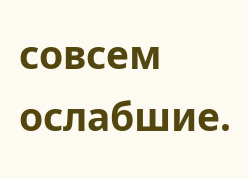совсем ослабшие.